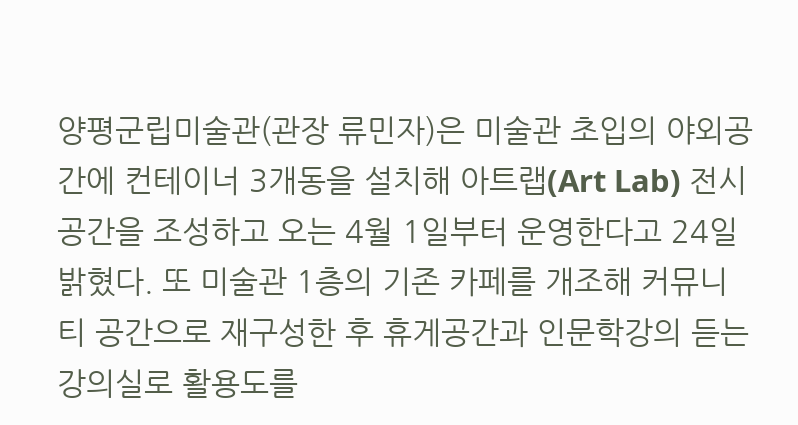양평군립미술관(관장 류민자)은 미술관 초입의 야외공간에 컨테이너 3개동을 설치해 아트랩(Art Lab) 전시공간을 조성하고 오는 4월 1일부터 운영한다고 24일 밝혔다. 또 미술관 1층의 기존 카페를 개조해 커뮤니티 공간으로 재구성한 후 휴게공간과 인문학강의 듣는 강의실로 활용도를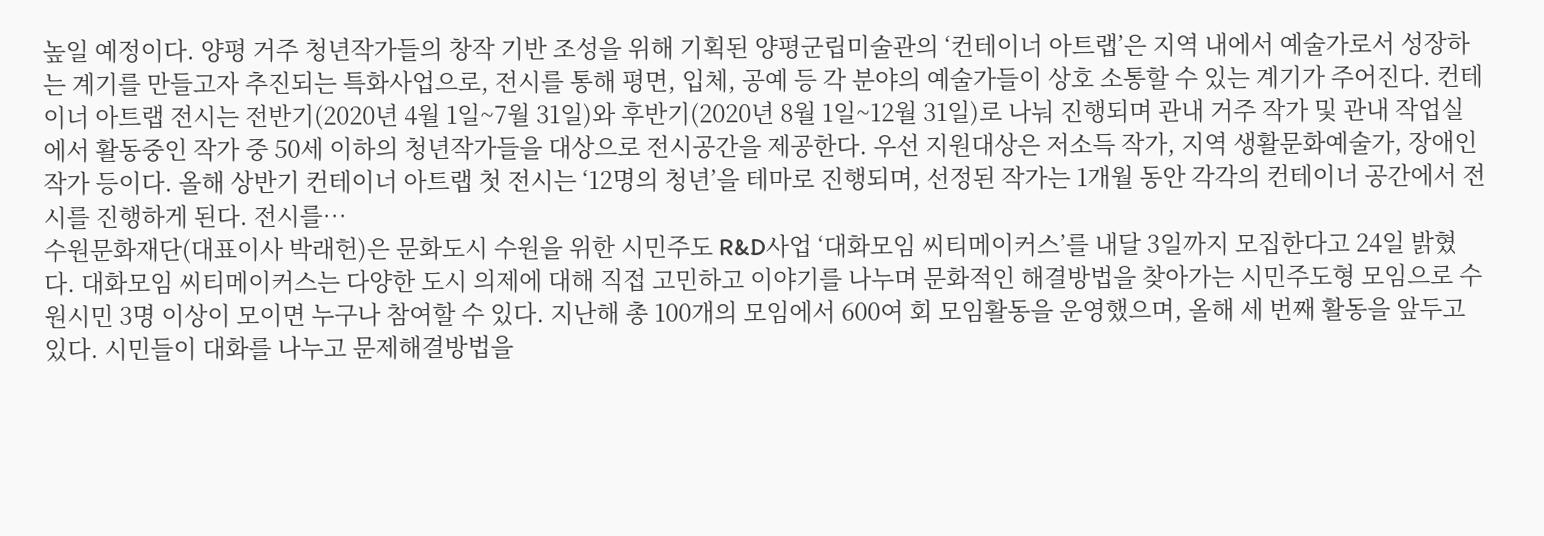높일 예정이다. 양평 거주 청년작가들의 창작 기반 조성을 위해 기획된 양평군립미술관의 ‘컨테이너 아트랩’은 지역 내에서 예술가로서 성장하는 계기를 만들고자 추진되는 특화사업으로, 전시를 통해 평면, 입체, 공예 등 각 분야의 예술가들이 상호 소통할 수 있는 계기가 주어진다. 컨테이너 아트랩 전시는 전반기(2020년 4월 1일~7월 31일)와 후반기(2020년 8월 1일~12월 31일)로 나눠 진행되며 관내 거주 작가 및 관내 작업실에서 활동중인 작가 중 50세 이하의 청년작가들을 대상으로 전시공간을 제공한다. 우선 지원대상은 저소득 작가, 지역 생활문화예술가, 장애인 작가 등이다. 올해 상반기 컨테이너 아트랩 첫 전시는 ‘12명의 청년’을 테마로 진행되며, 선정된 작가는 1개월 동안 각각의 컨테이너 공간에서 전시를 진행하게 된다. 전시를…
수원문화재단(대표이사 박래헌)은 문화도시 수원을 위한 시민주도 R&D사업 ‘대화모임 씨티메이커스’를 내달 3일까지 모집한다고 24일 밝혔다. 대화모임 씨티메이커스는 다양한 도시 의제에 대해 직접 고민하고 이야기를 나누며 문화적인 해결방법을 찾아가는 시민주도형 모임으로 수원시민 3명 이상이 모이면 누구나 참여할 수 있다. 지난해 총 100개의 모임에서 600여 회 모임활동을 운영했으며, 올해 세 번째 활동을 앞두고 있다. 시민들이 대화를 나누고 문제해결방법을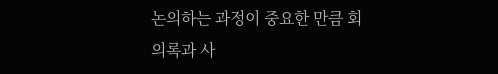논의하는 과정이 중요한 만큼 회의록과 사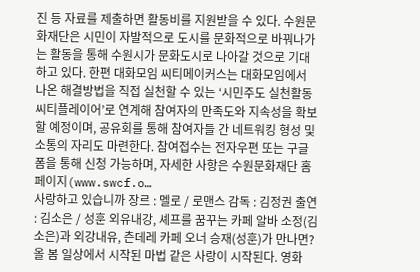진 등 자료를 제출하면 활동비를 지원받을 수 있다. 수원문화재단은 시민이 자발적으로 도시를 문화적으로 바꿔나가는 활동을 통해 수원시가 문화도시로 나아갈 것으로 기대하고 있다. 한편 대화모임 씨티메이커스는 대화모임에서 나온 해결방법을 직접 실천할 수 있는 ‘시민주도 실천활동 씨티플레이어’로 연계해 참여자의 만족도와 지속성을 확보할 예정이며, 공유회를 통해 참여자들 간 네트워킹 형성 및 소통의 자리도 마련한다. 참여접수는 전자우편 또는 구글폼을 통해 신청 가능하며, 자세한 사항은 수원문화재단 홈페이지(www.swcf.o…
사랑하고 있습니까 장르 : 멜로 / 로맨스 감독 : 김정권 출연 : 김소은 / 성훈 외유내강, 셰프를 꿈꾸는 카페 알바 소정(김소은)과 외강내유, 츤데레 카페 오너 승재(성훈)가 만나면? 올 봄 일상에서 시작된 마법 같은 사랑이 시작된다. 영화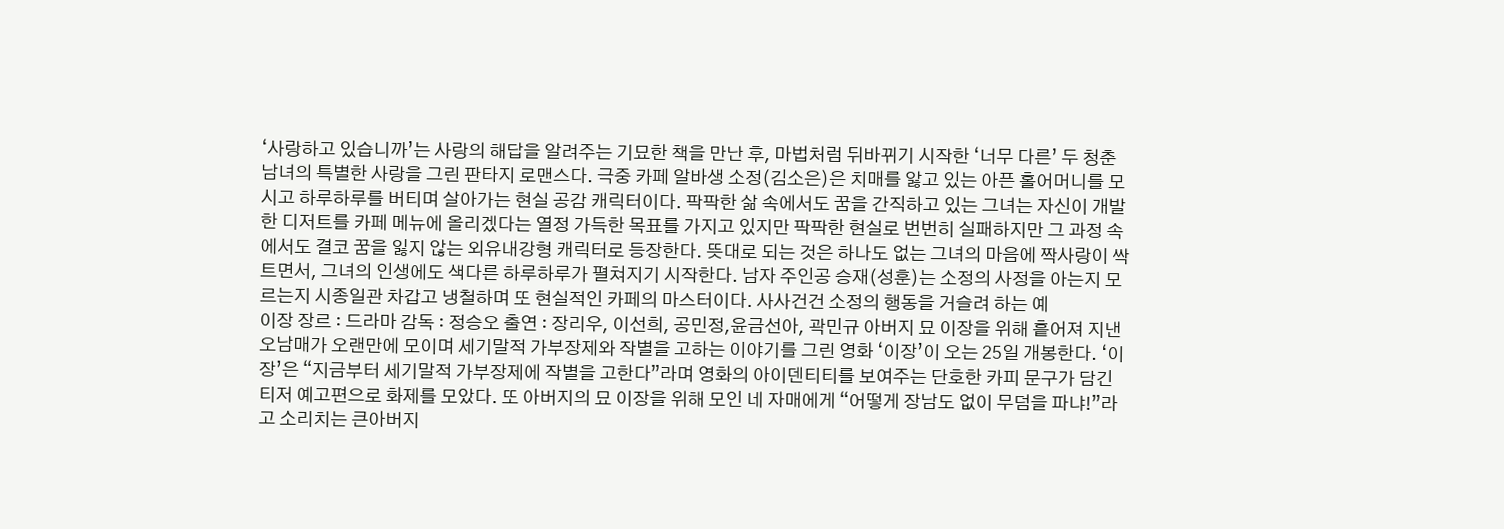‘사랑하고 있습니까’는 사랑의 해답을 알려주는 기묘한 책을 만난 후, 마법처럼 뒤바뀌기 시작한 ‘너무 다른’ 두 청춘남녀의 특별한 사랑을 그린 판타지 로맨스다. 극중 카페 알바생 소정(김소은)은 치매를 앓고 있는 아픈 홀어머니를 모시고 하루하루를 버티며 살아가는 현실 공감 캐릭터이다. 팍팍한 삶 속에서도 꿈을 간직하고 있는 그녀는 자신이 개발한 디저트를 카페 메뉴에 올리겠다는 열정 가득한 목표를 가지고 있지만 팍팍한 현실로 번번히 실패하지만 그 과정 속에서도 결코 꿈을 잃지 않는 외유내강형 캐릭터로 등장한다. 뜻대로 되는 것은 하나도 없는 그녀의 마음에 짝사랑이 싹트면서, 그녀의 인생에도 색다른 하루하루가 펼쳐지기 시작한다. 남자 주인공 승재(성훈)는 소정의 사정을 아는지 모르는지 시종일관 차갑고 냉철하며 또 현실적인 카페의 마스터이다. 사사건건 소정의 행동을 거슬려 하는 예
이장 장르 : 드라마 감독 : 정승오 출연 : 장리우, 이선희, 공민정,윤금선아, 곽민규 아버지 묘 이장을 위해 흩어져 지낸 오남매가 오랜만에 모이며 세기말적 가부장제와 작별을 고하는 이야기를 그린 영화 ‘이장’이 오는 25일 개봉한다. ‘이장’은 “지금부터 세기말적 가부장제에 작별을 고한다”라며 영화의 아이덴티티를 보여주는 단호한 카피 문구가 담긴 티저 예고편으로 화제를 모았다. 또 아버지의 묘 이장을 위해 모인 네 자매에게 “어떻게 장남도 없이 무덤을 파냐!”라고 소리치는 큰아버지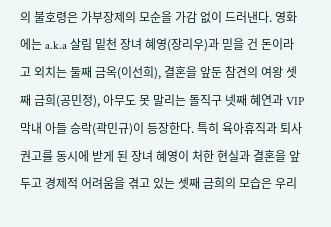의 불호령은 가부장제의 모순을 가감 없이 드러낸다. 영화에는 a.k.a 살림 밑천 장녀 혜영(장리우)과 믿을 건 돈이라고 외치는 둘째 금옥(이선희), 결혼을 앞둔 참견의 여왕 셋째 금희(공민정), 아무도 못 말리는 돌직구 넷째 혜연과 VIP 막내 아들 승락(곽민규)이 등장한다. 특히 육아휴직과 퇴사 권고를 동시에 받게 된 장녀 혜영이 처한 현실과 결혼을 앞두고 경제적 어려움을 겪고 있는 셋째 금희의 모습은 우리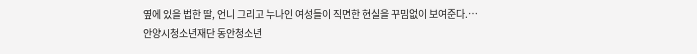옆에 있을 법한 딸, 언니 그리고 누나인 여성들이 직면한 현실을 꾸밈없이 보여준다.…
안양시청소년재단 동안청소년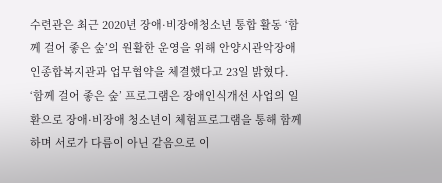수련관은 최근 2020년 장애·비장애청소년 통합 활동 ‘함께 걸어 좋은 숲’의 원활한 운영을 위해 안양시관악장애인종합복지관과 업무협약을 체결했다고 23일 밝혔다. ‘함께 걸어 좋은 숲’ 프로그램은 장애인식개선 사업의 일환으로 장애·비장애 청소년이 체험프로그램을 통해 함께하며 서로가 다름이 아닌 같음으로 이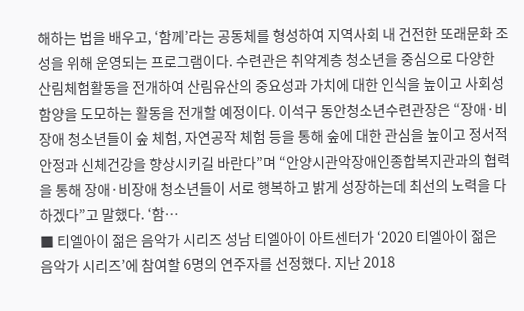해하는 법을 배우고, ‘함께’라는 공동체를 형성하여 지역사회 내 건전한 또래문화 조성을 위해 운영되는 프로그램이다. 수련관은 취약계층 청소년을 중심으로 다양한 산림체험활동을 전개하여 산림유산의 중요성과 가치에 대한 인식을 높이고 사회성 함양을 도모하는 활동을 전개할 예정이다. 이석구 동안청소년수련관장은 “장애·비장애 청소년들이 숲 체험, 자연공작 체험 등을 통해 숲에 대한 관심을 높이고 정서적 안정과 신체건강을 향상시키길 바란다”며 “안양시관악장애인종합복지관과의 협력을 통해 장애·비장애 청소년들이 서로 행복하고 밝게 성장하는데 최선의 노력을 다하겠다”고 말했다. ‘함…
■ 티엘아이 젊은 음악가 시리즈 성남 티엘아이 아트센터가 ‘2020 티엘아이 젊은 음악가 시리즈’에 참여할 6명의 연주자를 선정했다. 지난 2018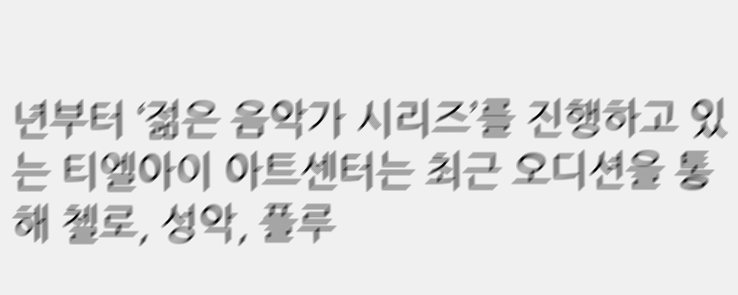년부터 ‘젊은 음악가 시리즈’를 진행하고 있는 티엘아이 아트센터는 최근 오디션을 통해 첼로, 성악, 플루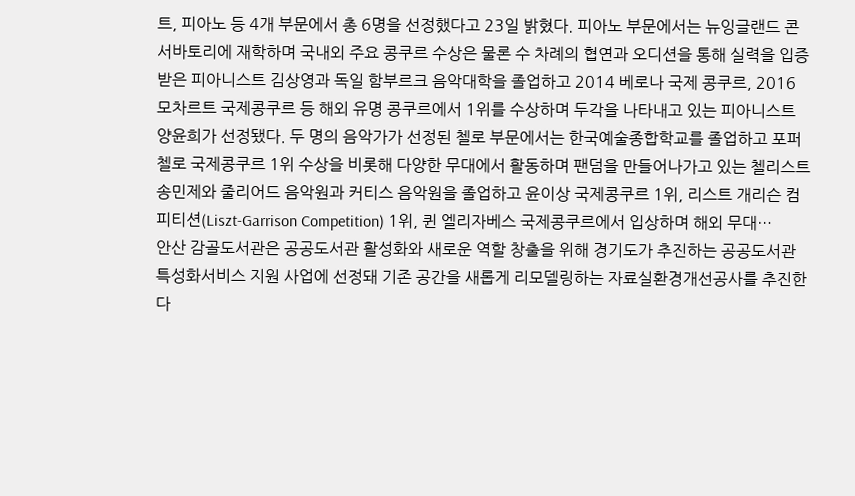트, 피아노 등 4개 부문에서 총 6명을 선정했다고 23일 밝혔다. 피아노 부문에서는 뉴잉글랜드 콘서바토리에 재학하며 국내외 주요 콩쿠르 수상은 물론 수 차례의 협연과 오디션을 통해 실력을 입증 받은 피아니스트 김상영과 독일 함부르크 음악대학을 졸업하고 2014 베로나 국제 콩쿠르, 2016 모차르트 국제콩쿠르 등 해외 유명 콩쿠르에서 1위를 수상하며 두각을 나타내고 있는 피아니스트 양윤희가 선정됐다. 두 명의 음악가가 선정된 첼로 부문에서는 한국예술종합학교를 졸업하고 포퍼 첼로 국제콩쿠르 1위 수상을 비롯해 다양한 무대에서 활동하며 팬덤을 만들어나가고 있는 첼리스트 송민제와 줄리어드 음악원과 커티스 음악원을 졸업하고 윤이상 국제콩쿠르 1위, 리스트 개리슨 컴피티션(Liszt-Garrison Competition) 1위, 퀸 엘리자베스 국제콩쿠르에서 입상하며 해외 무대…
안산 감골도서관은 공공도서관 활성화와 새로운 역할 창출을 위해 경기도가 추진하는 공공도서관 특성화서비스 지원 사업에 선정돼 기존 공간을 새롭게 리모델링하는 자료실환경개선공사를 추진한다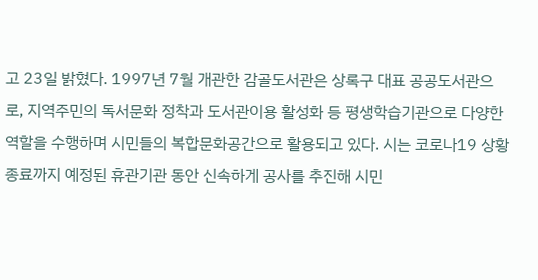고 23일 밝혔다. 1997년 7월 개관한 감골도서관은 상록구 대표 공공도서관으로, 지역주민의 독서문화 정착과 도서관이용 활성화 등 평생학습기관으로 다양한 역할을 수행하며 시민들의 복합문화공간으로 활용되고 있다. 시는 코로나19 상황 종료까지 예정된 휴관기관 동안 신속하게 공사를 추진해 시민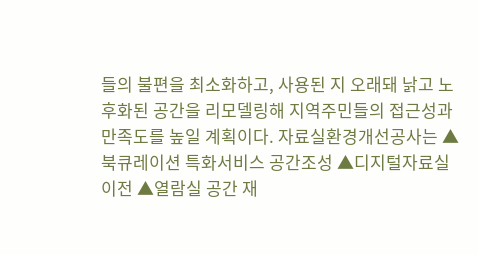들의 불편을 최소화하고, 사용된 지 오래돼 낡고 노후화된 공간을 리모델링해 지역주민들의 접근성과 만족도를 높일 계획이다. 자료실환경개선공사는 ▲북큐레이션 특화서비스 공간조성 ▲디지털자료실 이전 ▲열람실 공간 재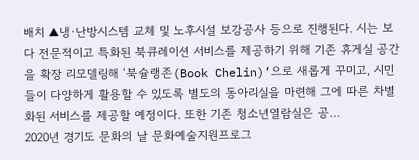배치 ▲냉·난방시스템 교체 및 노후시설 보강공사 등으로 진행된다. 시는 보다 전문적이고 특화된 북큐레이션 서비스를 제공하기 위해 기존 휴게실 공간을 확장 리모델링해 ‘북슐랭존(Book Chelin)’으로 새롭게 꾸미고, 시민들이 다양하게 활용할 수 있도록 별도의 동아리실을 마련해 그에 따른 차별화된 서비스를 제공할 예정이다. 또한 기존 청소년열람실은 공…
2020년 경기도 문화의 날 문화예술지원프로그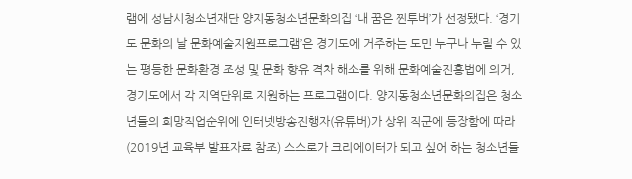램에 성남시청소년재단 양지동청소년문화의집 ‘내 꿈은 찐투버’가 선정됐다. ‘경기도 문화의 날 문화예술지원프로그램’은 경기도에 거주하는 도민 누구나 누릴 수 있는 평등한 문화환경 조성 및 문화 향유 격차 해소를 위해 문화예술진흥법에 의거, 경기도에서 각 지역단위로 지원하는 프로그램이다. 양지동청소년문화의집은 청소년들의 희망직업순위에 인터넷방송진행자(유튜버)가 상위 직군에 등장함에 따라(2019년 교육부 발표자료 참조) 스스로가 크리에이터가 되고 싶어 하는 청소년들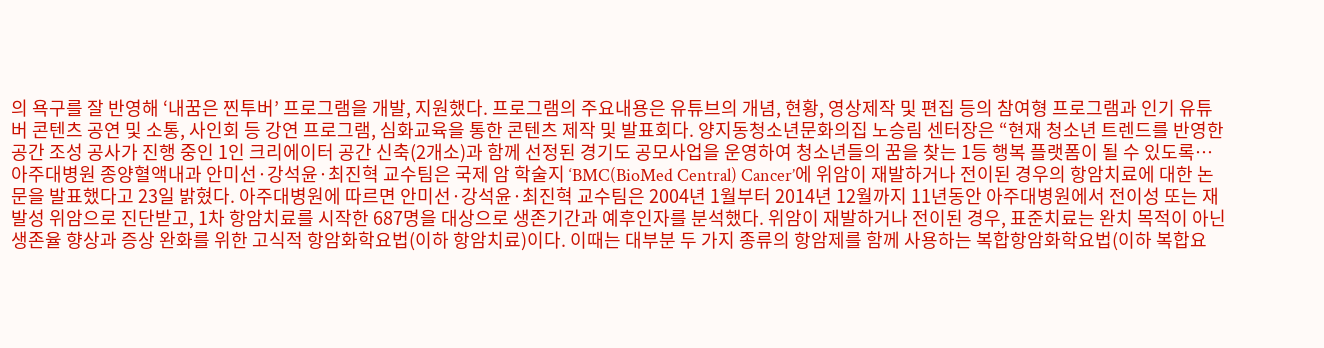의 욕구를 잘 반영해 ‘내꿈은 찐투버’ 프로그램을 개발, 지원했다. 프로그램의 주요내용은 유튜브의 개념, 현황, 영상제작 및 편집 등의 참여형 프로그램과 인기 유튜버 콘텐츠 공연 및 소통, 사인회 등 강연 프로그램, 심화교육을 통한 콘텐츠 제작 및 발표회다. 양지동청소년문화의집 노승림 센터장은 “현재 청소년 트렌드를 반영한 공간 조성 공사가 진행 중인 1인 크리에이터 공간 신축(2개소)과 함께 선정된 경기도 공모사업을 운영하여 청소년들의 꿈을 찾는 1등 행복 플랫폼이 될 수 있도록…
아주대병원 종양혈액내과 안미선·강석윤·최진혁 교수팀은 국제 암 학술지 ‘BMC(BioMed Central) Cancer’에 위암이 재발하거나 전이된 경우의 항암치료에 대한 논문을 발표했다고 23일 밝혔다. 아주대병원에 따르면 안미선·강석윤·최진혁 교수팀은 2004년 1월부터 2014년 12월까지 11년동안 아주대병원에서 전이성 또는 재발성 위암으로 진단받고, 1차 항암치료를 시작한 687명을 대상으로 생존기간과 예후인자를 분석했다. 위암이 재발하거나 전이된 경우, 표준치료는 완치 목적이 아닌 생존율 향상과 증상 완화를 위한 고식적 항암화학요법(이하 항암치료)이다. 이때는 대부분 두 가지 종류의 항암제를 함께 사용하는 복합항암화학요법(이하 복합요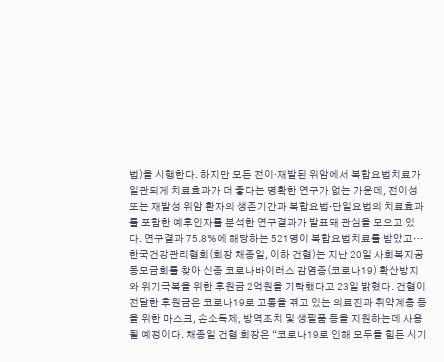법)을 시행한다. 하지만 모든 전이·재발된 위암에서 복합요법치료가 일관되게 치료효과가 더 좋다는 명확한 연구가 없는 가운데, 전이성 또는 재발성 위암 환자의 생존기간과 복합요법·단일요법의 치료효과를 포함한 예후인자를 분석한 연구결과가 발표돼 관심을 모으고 있다. 연구결과 75.8%에 해당하는 521명이 복합요법치료를 받았고…
한국건강관리협회(회장 채종일, 이하 건협)는 지난 20일 사회복지공동모금회를 찾아 신종 코로나바이러스 감염증(코로나19) 확산방지와 위기극복을 위한 후원금 2억원을 기탁했다고 23일 밝혔다. 건협이 전달한 후원금은 코로나19로 고통을 겪고 있는 의료진과 취약계층 등을 위한 마스크, 손소독제, 방역조치 및 생필품 등을 지원하는데 사용될 예정이다. 채종일 건협 회장은 “코로나19로 인해 모두들 힘든 시기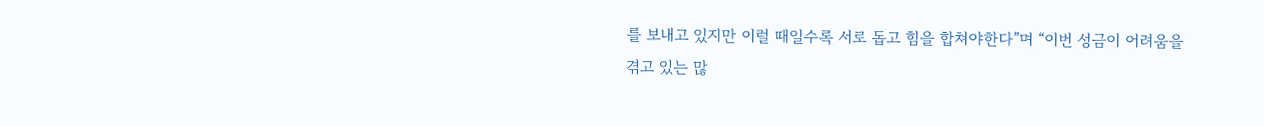를 보내고 있지만 이럴 때일수록 서로 돕고 힘을 합쳐야한다”며 “이번 성금이 어려움을 겪고 있는 많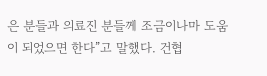은 분들과 의료진 분들께 조금이나마 도움이 되었으면 한다”고 말했다. 건협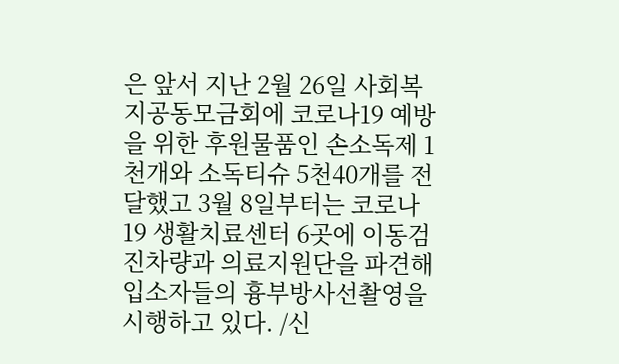은 앞서 지난 2월 26일 사회복지공동모금회에 코로나19 예방을 위한 후원물품인 손소독제 1천개와 소독티슈 5천40개를 전달했고 3월 8일부터는 코로나19 생활치료센터 6곳에 이동검진차량과 의료지원단을 파견해 입소자들의 흉부방사선촬영을 시행하고 있다. /신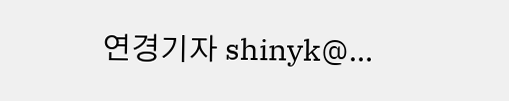연경기자 shinyk@…